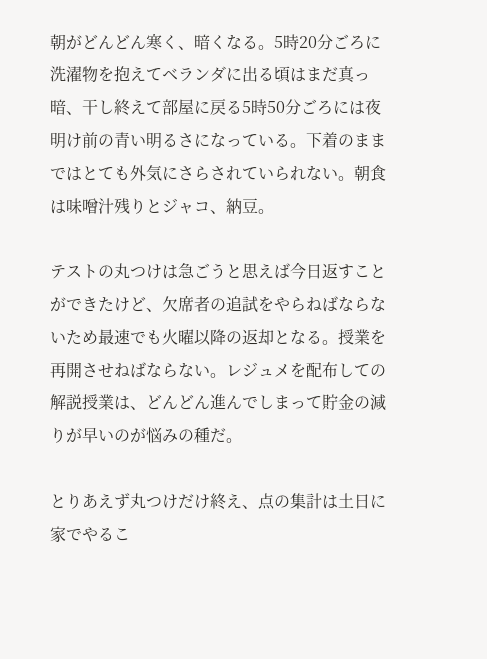朝がどんどん寒く、暗くなる。5時20分ごろに洗濯物を抱えてベランダに出る頃はまだ真っ暗、干し終えて部屋に戻る5時50分ごろには夜明け前の青い明るさになっている。下着のままではとても外気にさらされていられない。朝食は味噌汁残りとジャコ、納豆。

テストの丸つけは急ごうと思えば今日返すことができたけど、欠席者の追試をやらねばならないため最速でも火曜以降の返却となる。授業を再開させねばならない。レジュメを配布しての解説授業は、どんどん進んでしまって貯金の減りが早いのが悩みの種だ。

とりあえず丸つけだけ終え、点の集計は土日に家でやるこ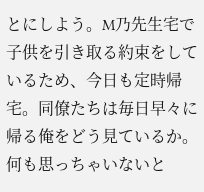とにしよう。M乃先生宅で子供を引き取る約束をしているため、今日も定時帰宅。同僚たちは毎日早々に帰る俺をどう見ているか。何も思っちゃいないと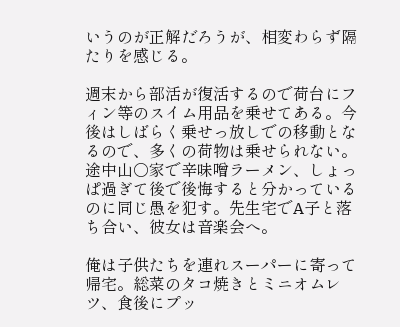いうのが正解だろうが、相変わらず隔たりを感じる。

週末から部活が復活するので荷台にフィン等のスイム用品を乗せてある。今後はしばらく乗せっ放しでの移動となるので、多くの荷物は乗せられない。途中山○家で辛味噌ラーメン、しょっぱ過ぎて後で後悔すると分かっているのに同じ愚を犯す。先生宅でA子と落ち合い、彼女は音楽会へ。

俺は子供たちを連れスーパーに寄って帰宅。総菜のタコ焼きとミニオムレツ、食後にプッ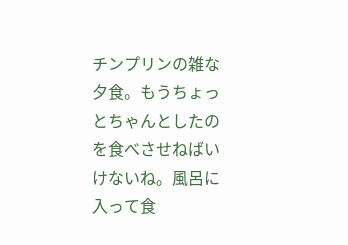チンプリンの雑な夕食。もうちょっとちゃんとしたのを食べさせねばいけないね。風呂に入って食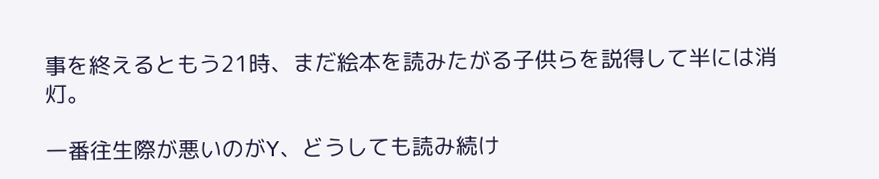事を終えるともう21時、まだ絵本を読みたがる子供らを説得して半には消灯。

一番往生際が悪いのがY、どうしても読み続け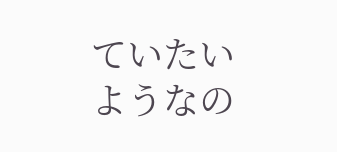ていたいようなの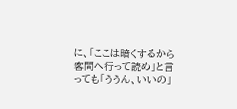に、「ここは暗くするから客間へ行って読め」と言っても「ううん、いいの」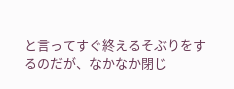と言ってすぐ終えるそぶりをするのだが、なかなか閉じ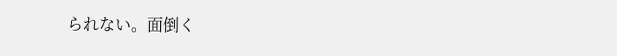られない。面倒く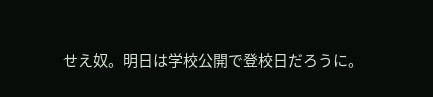せえ奴。明日は学校公開で登校日だろうに。